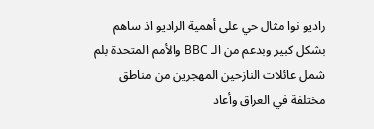راديو نوا مثال حي على أهمية الراديو اذ ساهم بشكل كبير وبدعم من الـ BBC والأمم المتحدة بلم شمل عائلات النازحين المهجرين من مناطق مختلفة في العراق وأعاد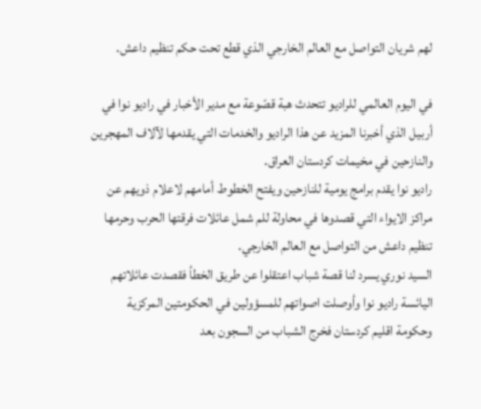لهم شريان التواصل مع العالم الخارجي الذي قطع تحت حكم تنظيم داعش.

في اليوم العالمي للراديو تتحدث هبة قصّوعة مع مدير الأخبار في راديو نوا في أربيل الذي أخبرنا المزيد عن هذا الراديو والخدمات التي يقدمها لآلاف المهجرين والنازحين في مخيمات كردستان العراق.
راديو نوا يقدم برامج يومية للنازحين ويفتح الخطوط أمامهم لاعلام ذويهم عن مراكز الايواء التي قصدوها في محاولة للم شمل عائلات فرقتها الحرب وحرمها تنظيم داعش من التواصل مع العالم الخارجي.
السيد نوري يسرد لنا قصة شباب اعتقلوا عن طريق الخطأ فقصدت عائلاتهم اليائسة راديو نوا وأوصلت اصواتهم للمسؤولين في الحكومتين المركزية وحكومة اقليم كردستان فخرج الشباب من السجون بعد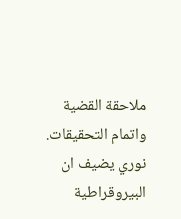ملاحقة القضية واتمام التحقيقات. نوري يضيف ان البيروقراطية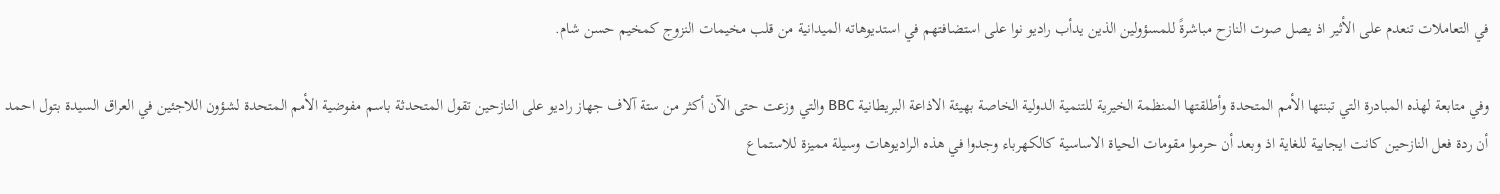في التعاملات تنعدم على الأثير اذ يصل صوت النازح مباشرةً للمسؤولين الذين يدأب راديو نوا على استضافتهم في استديوهاته الميدانية من قلب مخيمات النزوج كمخيم حسن شام.

وفي متابعة لهذه المبادرة التي تبنتها الأمم المتحدة وأطلقتها المنظمة الخيرية للتنمية الدولية الخاصة بهيئة الاذاعة البريطانية BBC والتي وزعت حتى الآن أكثر من ستة آلاف جهاز راديو على النازحين تقول المتحدثة باسم مفوضية الأمم المتحدة لشؤون اللاجئين في العراق السيدة بتول احمد أن ردة فعل النازحين كانت ايجابية للغاية اذ وبعد أن حرموا مقومات الحياة الاساسية كالكهرباء وجدوا في هذه الراديوهات وسيلة مميزة للاستماع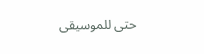حتى للموسيقى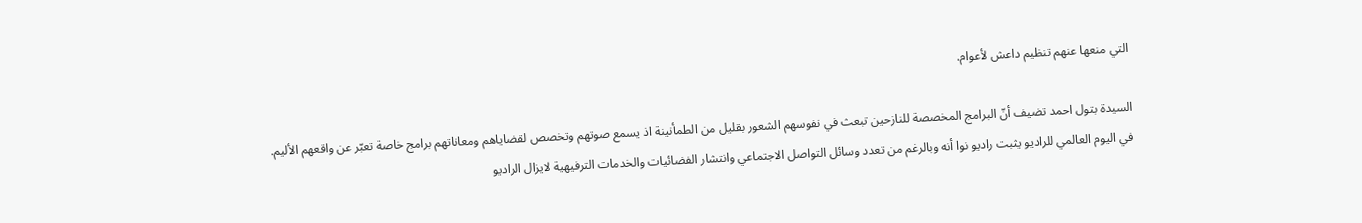التي منعها عنهم تنظيم داعش لأعوام.

السيدة بتول احمد تضيف أنّ البرامج المخصصة للنازحين تبعث في نفوسهم الشعور بقليل من الطمأنينة اذ يسمع صوتهم وتخصص لقضاياهم ومعاناتهم برامج خاصة تعبّر عن واقعهم الأليم.
في اليوم العالمي للراديو يثبت راديو نوا أنه وبالرغم من تعدد وسائل التواصل الاجتماعي وانتشار الفضائيات والخدمات الترفيهية لايزال الراديو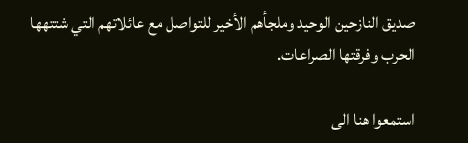صديق النازحين الوحيد وملجأهم الأخير للتواصل مع عائلاتهم التي شتتهها الحرب وفرقتها الصراعات.

استمعوا هنا الى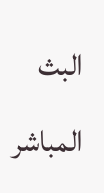البث المباشر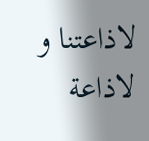لاذاعتنا و لاذاعة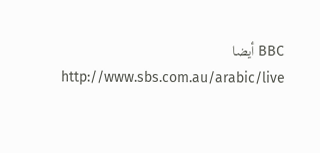BBC أيضا
http://www.sbs.com.au/arabic/live